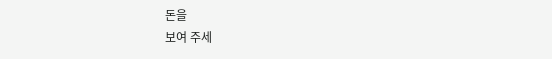돈을
보여 주세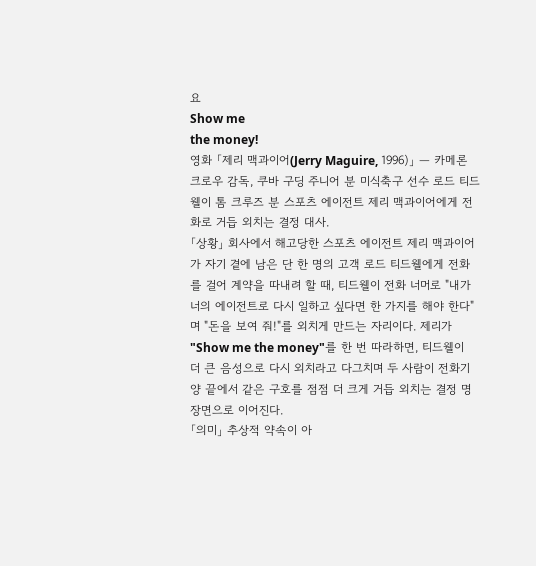요
Show me
the money!
영화 「제리 맥과이어(Jerry Maguire, 1996)」 — 카메론 크로우 감독, 쿠바 구딩 주니어 분 미식축구 선수 로드 티드웰이 톰 크루즈 분 스포츠 에이전트 제리 맥과이어에게 전화로 거듭 외치는 결정 대사.
「상황」 회사에서 해고당한 스포츠 에이전트 제리 맥과이어가 자기 곁에 남은 단 한 명의 고객 로드 티드웰에게 전화를 걸어 계약을 따내려 할 때, 티드웰이 전화 너머로 "내가 너의 에이전트로 다시 일하고 싶다면 한 가지를 해야 한다"며 "돈을 보여 줘!"를 외치게 만드는 자리이다. 제리가 "Show me the money"를 한 번 따라하면, 티드웰이 더 큰 음성으로 다시 외치라고 다그치며 두 사람이 전화기 양 끝에서 같은 구호를 점점 더 크게 거듭 외치는 결정 명장면으로 이어진다.
「의미」 추상적 약속이 아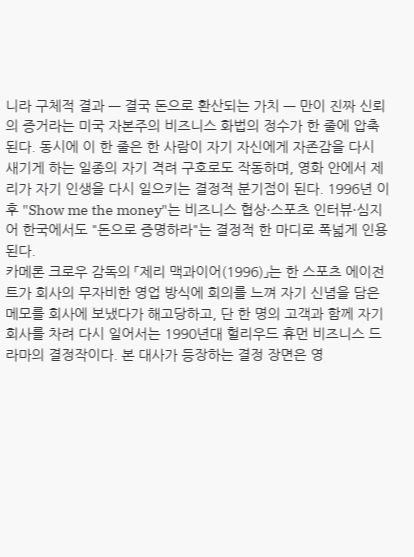니라 구체적 결과 — 결국 돈으로 환산되는 가치 — 만이 진짜 신뢰의 증거라는 미국 자본주의 비즈니스 화법의 정수가 한 줄에 압축된다. 동시에 이 한 줄은 한 사람이 자기 자신에게 자존감을 다시 새기게 하는 일종의 자기 격려 구호로도 작동하며, 영화 안에서 제리가 자기 인생을 다시 일으키는 결정적 분기점이 된다. 1996년 이후 "Show me the money"는 비즈니스 협상·스포츠 인터뷰·심지어 한국에서도 "돈으로 증명하라"는 결정적 한 마디로 폭넓게 인용된다.
카메론 크로우 감독의 「제리 맥과이어(1996)」는 한 스포츠 에이전트가 회사의 무자비한 영업 방식에 회의를 느껴 자기 신념을 담은 메모를 회사에 보냈다가 해고당하고, 단 한 명의 고객과 함께 자기 회사를 차려 다시 일어서는 1990년대 헐리우드 휴먼 비즈니스 드라마의 결정작이다. 본 대사가 등장하는 결정 장면은 영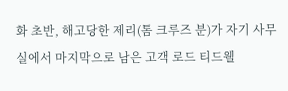화 초반, 해고당한 제리(톰 크루즈 분)가 자기 사무실에서 마지막으로 남은 고객 로드 티드웰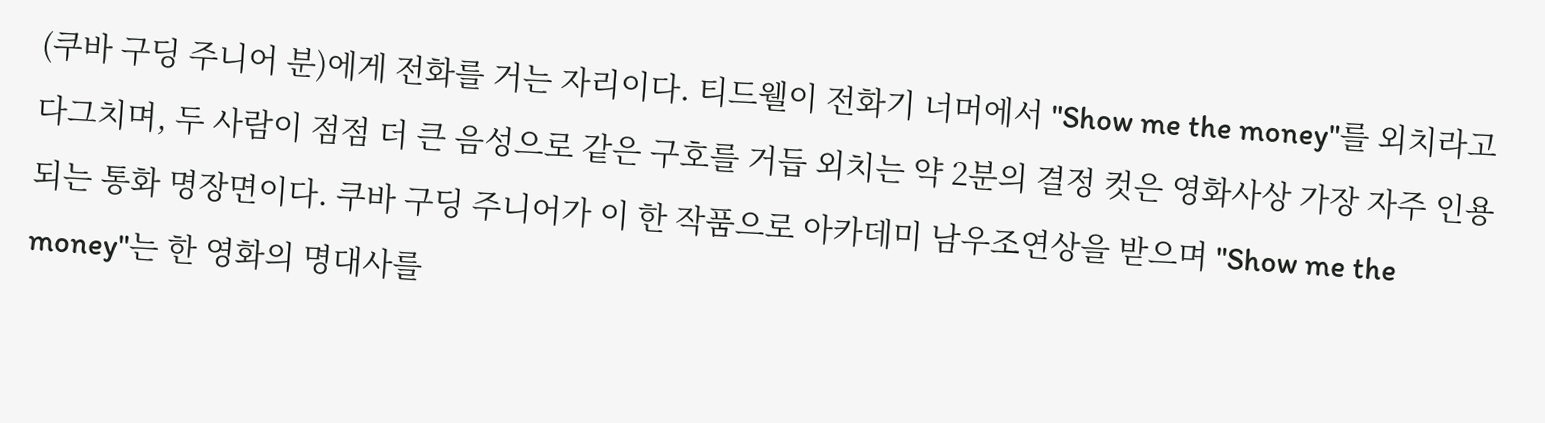(쿠바 구딩 주니어 분)에게 전화를 거는 자리이다. 티드웰이 전화기 너머에서 "Show me the money"를 외치라고 다그치며, 두 사람이 점점 더 큰 음성으로 같은 구호를 거듭 외치는 약 2분의 결정 컷은 영화사상 가장 자주 인용되는 통화 명장면이다. 쿠바 구딩 주니어가 이 한 작품으로 아카데미 남우조연상을 받으며 "Show me the money"는 한 영화의 명대사를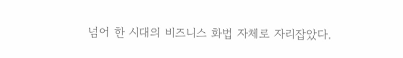넘어 한 시대의 비즈니스 화법 자체로 자리잡았다.